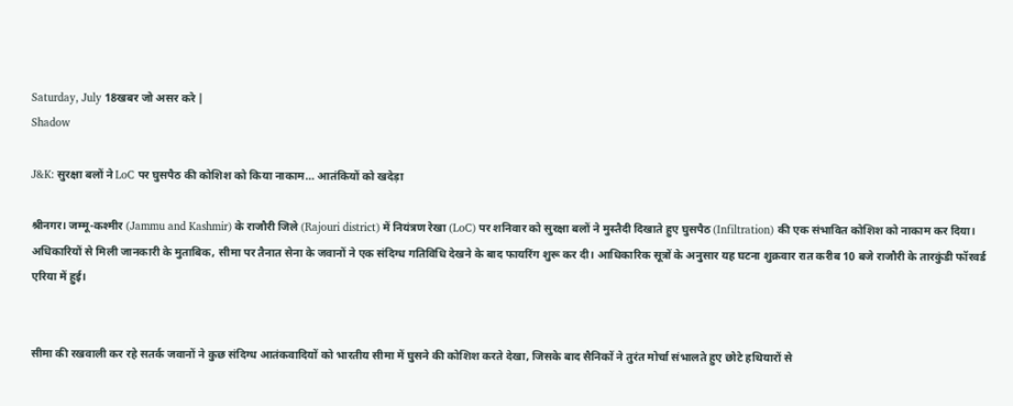Saturday, July 18खबर जो असर करे |
Shadow

J&K: सुरक्षा बलों ने LoC पर घुसपैठ की कोशिश को किया नाकाम… आतंकियों को खदेड़ा

श्रीनगर। जम्मू-कश्मीर (Jammu and Kashmir) के राजौरी जिले (Rajouri district) में नियंत्रण रेखा (LoC) पर शनिवार को सुरक्षा बलों ने मुस्तैदी दिखाते हुए घुसपैठ (Infiltration) की एक संभावित कोशिश को नाकाम कर दिया। अधिकारियों से मिली जानकारी के मुताबिक, सीमा पर तैनात सेना के जवानों ने एक संदिग्ध गतिविधि देखने के बाद फायरिंग शुरू कर दी। आधिकारिक सूत्रों के अनुसार यह घटना शुक्रवार रात करीब 10 बजे राजौरी के तारकुंडी फॉरवर्ड एरिया में हुई।


सीमा की रखवाली कर रहे सतर्क जवानों ने कुछ संदिग्ध आतंकवादियों को भारतीय सीमा में घुसने की कोशिश करते देखा, जिसके बाद सैनिकों ने तुरंत मोर्चा संभालते हुए छोटे हथियारों से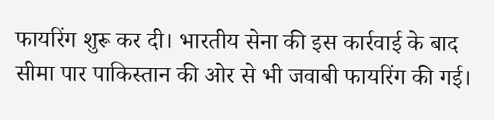फायरिंग शुरू कर दी। भारतीय सेना की इस कार्रवाई के बाद सीमा पार पाकिस्तान की ओर से भी जवाबी फायरिंग की गई।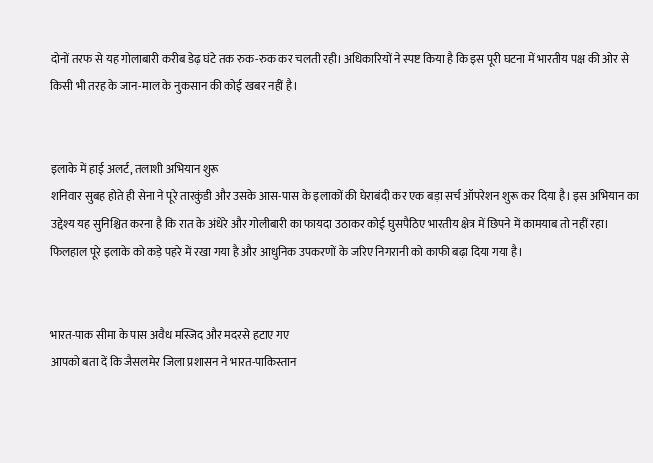दोनों तरफ से यह गोलाबारी करीब डेढ़ घंटे तक रुक-रुक कर चलती रही। अधिकारियों ने स्पष्ट किया है कि इस पूरी घटना में भारतीय पक्ष की ओर से किसी भी तरह के जान-माल के नुकसान की कोई खबर नहीं है।


इलाके में हाई अलर्ट, तलाशी अभियान शुरू
शनिवार सुबह होते ही सेना ने पूरे तारकुंडी और उसके आस-पास के इलाकों की घेराबंदी कर एक बड़ा सर्च ऑपरेशन शुरू कर दिया है। इस अभियान का उद्देश्य यह सुनिश्चित करना है कि रात के अंधेरे और गोलीबारी का फायदा उठाकर कोई घुसपैठिए भारतीय क्षेत्र में छिपने में कामयाब तो नहीं रहा। फिलहाल पूरे इलाके को कड़े पहरे में रखा गया है और आधुनिक उपकरणों के जरिए निगरानी को काफी बढ़ा दिया गया है।


भारत-पाक सीमा के पास अवैध मस्जिद और मदरसे हटाए गए
आपको बता दें कि जैसलमेर जिला प्रशासन ने भारत-पाकिस्तान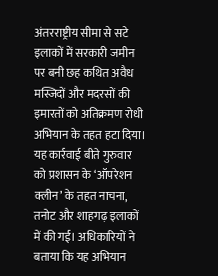अंतरराष्ट्रीय सीमा से सटे इलाकों में सरकारी जमीन पर बनी छह कथित अवैध मस्जिदों और मदरसों की इमारतों को अतिक्रमण रोधी अभियान के तहत हटा दिया। यह कार्रवाई बीते गुरुवार को प्रशासन के ‘ऑपरेशन क्लीन’ के तहत नाचना, तनोट और शाहगढ़ इलाकों में की गई। अधिकारियों ने बताया कि यह अभियान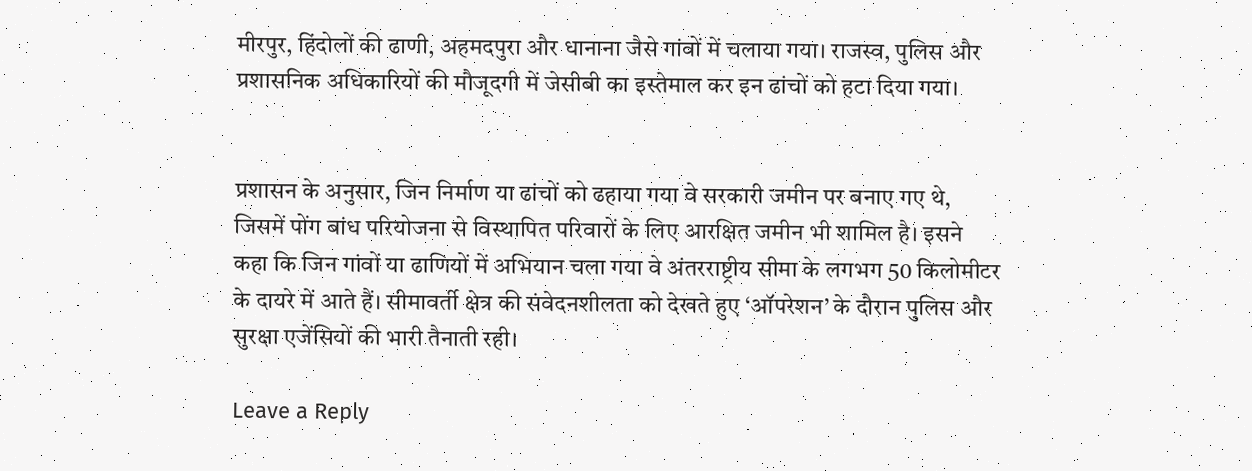मीरपुर, हिंदोलों की ढाणी, अहमदपुरा और धानाना जैसे गांवों में चलाया गया। राजस्व, पुलिस और प्रशासनिक अधिकारियों की मौजूदगी में जेसीबी का इस्तेमाल कर इन ढांचों को हटा दिया गया।


प्रशासन के अनुसार, जिन निर्माण या ढांचों को ढहाया गया वे सरकारी जमीन पर बनाए गए थे, जिसमें पोंग बांध परियोजना से विस्थापित परिवारों के लिए आरक्षित जमीन भी शामिल है। इसने कहा कि जिन गांवों या ढाणियों में अभियान चला गया वे अंतरराष्ट्रीय सीमा के लगभग 50 किलोमीटर के दायरे में आते हैं। सीमावर्ती क्षेत्र की संवेदनशीलता को देखते हुए ‘ऑपरेशन’ के दौरान पुलिस और सुरक्षा एजेंसियों की भारी तैनाती रही।

Leave a Reply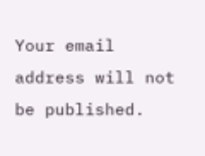Your email address will not be published.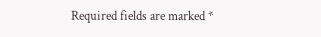Required fields are marked *